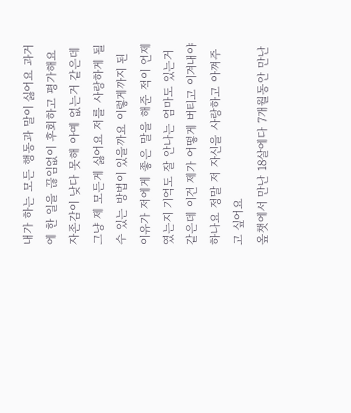내가 하는 모든 행동과 말이 싫어요 과거에 한 일을 끊임없이 후회하고 평가해요 자존감이 낮다 못해 아예 없는거 같은데 그냥 제 모든게 싫어요 저를 사랑하게 될 수 있는 방법이 있을까요 이렇게까지 된 이유가 저에게 좋은 말을 해준 적이 언제였는지 기억도 잘 안나는 엄마도 있는거 같은데 이건 제가 어떻게 버티고 이겨내야 하나요 정말 저 자신을 사랑하고 아껴주고 싶어요
옾챗에서 만난 18살에다 7개월동안 만난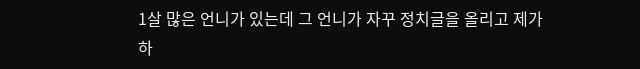1살 많은 언니가 있는데 그 언니가 자꾸 정치글을 올리고 제가 하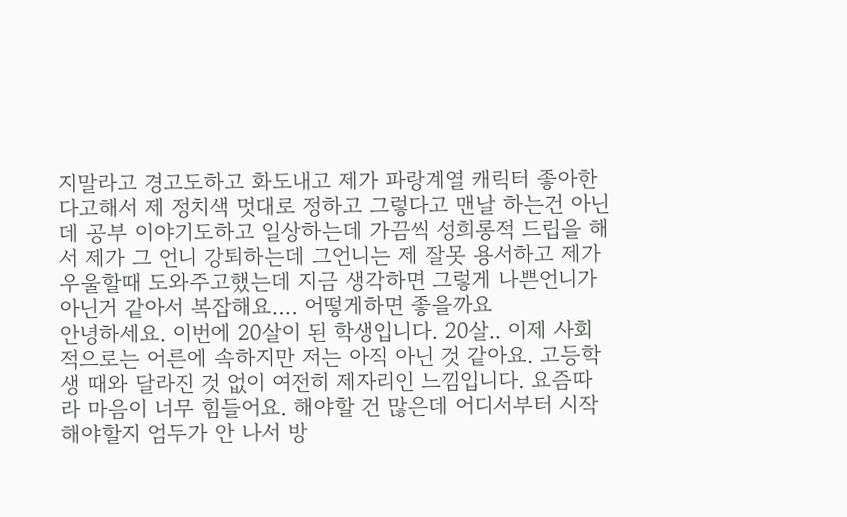지말라고 경고도하고 화도내고 제가 파랑계열 캐릭터 좋아한다고해서 제 정치색 멋대로 정하고 그렇다고 맨날 하는건 아닌데 공부 이야기도하고 일상하는데 가끔씩 성희롱적 드립을 해서 제가 그 언니 강퇴하는데 그언니는 제 잘못 용서하고 제가 우울할때 도와주고했는데 지금 생각하면 그렇게 나쁜언니가 아닌거 같아서 복잡해요…. 어떻게하면 좋을까요
안녕하세요. 이번에 20살이 된 학생입니다. 20살.. 이제 사회적으로는 어른에 속하지만 저는 아직 아닌 것 같아요. 고등학생 때와 달라진 것 없이 여전히 제자리인 느낌입니다. 요즘따라 마음이 너무 힘들어요. 해야할 건 많은데 어디서부터 시작해야할지 엄두가 안 나서 방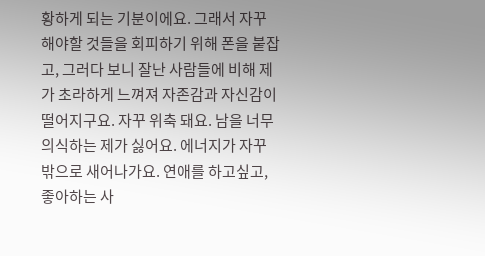황하게 되는 기분이에요. 그래서 자꾸 해야할 것들을 회피하기 위해 폰을 붙잡고, 그러다 보니 잘난 사람들에 비해 제가 초라하게 느껴져 자존감과 자신감이 떨어지구요. 자꾸 위축 돼요. 남을 너무 의식하는 제가 싫어요. 에너지가 자꾸 밖으로 새어나가요. 연애를 하고싶고, 좋아하는 사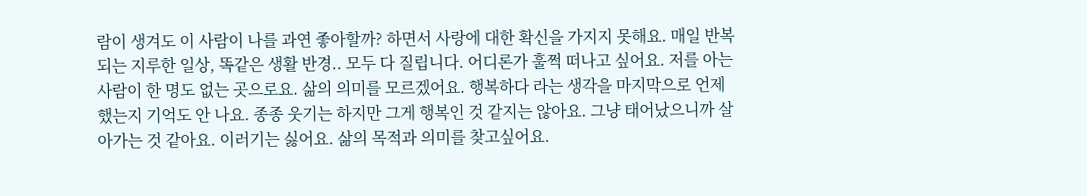람이 생겨도 이 사람이 나를 과연 좋아할까? 하면서 사랑에 대한 확신을 가지지 못해요. 매일 반복되는 지루한 일상, 똑같은 생활 반경.. 모두 다 질립니다. 어디론가 훌쩍 떠나고 싶어요. 저를 아는 사람이 한 명도 없는 곳으로요. 삶의 의미를 모르겠어요. 행복하다 라는 생각을 마지막으로 언제 했는지 기억도 안 나요. 종종 웃기는 하지만 그게 행복인 것 같지는 않아요. 그냥 태어났으니까 살아가는 것 같아요. 이러기는 싫어요. 삶의 목적과 의미를 찾고싶어요.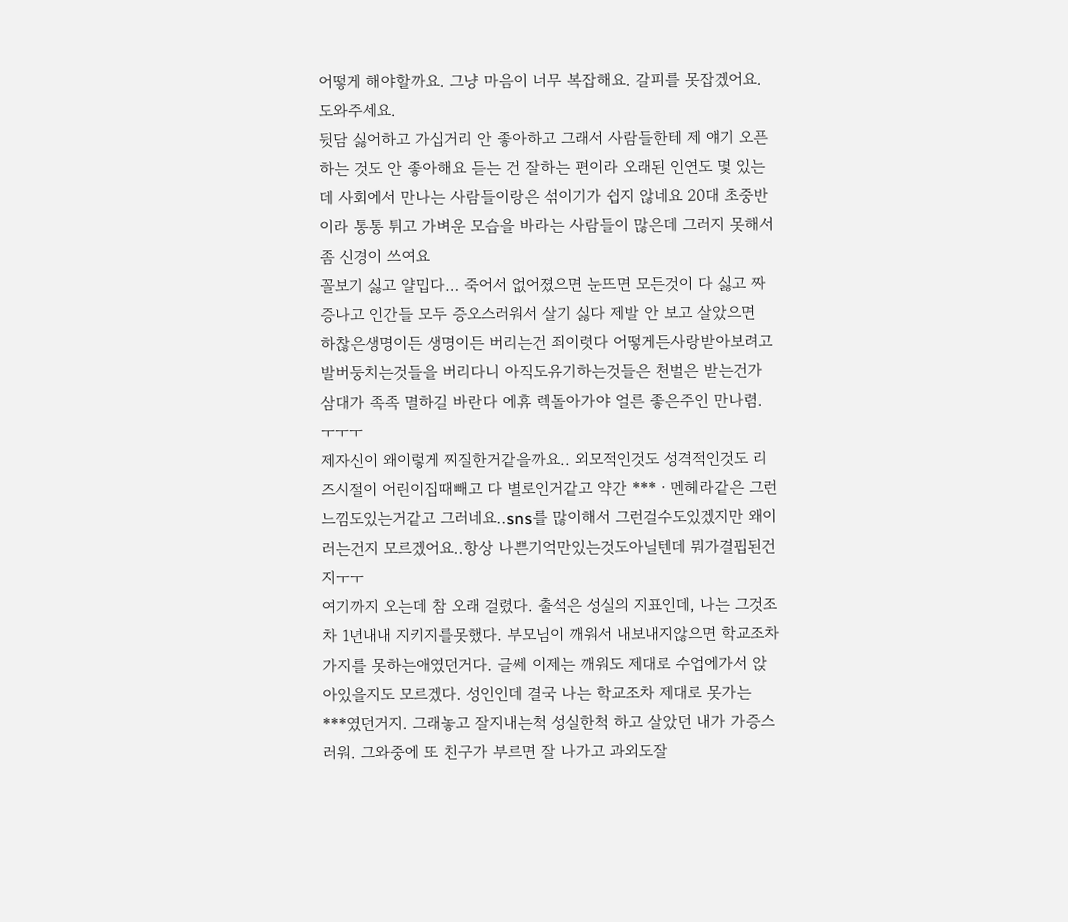어떻게 해야할까요. 그냥 마음이 너무 복잡해요. 갈피를 못잡겠어요. 도와주세요.
뒷담 싫어하고 가십거리 안 좋아하고 그래서 사람들한테 제 얘기 오픈하는 것도 안 좋아해요 듣는 건 잘하는 편이라 오래된 인연도 몇 있는데 사회에서 만나는 사람들이랑은 섞이기가 쉽지 않네요 20대 초중반이라 통통 튀고 가벼운 모습을 바라는 사람들이 많은데 그러지 못해서 좀 신경이 쓰여요
꼴보기 싫고 얄밉다… 죽어서 없어졌으면 눈뜨면 모든것이 다 싫고 짜증나고 인간들 모두 증오스러워서 살기 싫다 제발 안 보고 살았으면
하찮은생명이든 생명이든 버리는건 죄이렷다 어떻게든사랑받아보려고발버둥치는것들을 버리다니 아직도유기하는것들은 천벌은 받는건가 삼대가 족족 멸하길 바란다 에휴 렉돌아가야 얼른 좋은주인 만나렴. ㅜㅜㅜ
제자신이 왜이렇게 찌질한거같을까요.. 외모적인것도 성격적인것도 리즈시절이 어린이집때빼고 다 별로인거같고 약간 ***ㆍ멘헤라같은 그런느낌도있는거같고 그러네요..sns를 많이해서 그런걸수도있겠지만 왜이러는건지 모르겠어요..항상 나쁜기억만있는것도아닐텐데 뭐가결핍된건지ㅜㅜ
여기까지 오는데 참 오래 걸렸다. 출석은 성실의 지표인데, 나는 그것조차 1년내내 지키지를못했다. 부모님이 깨워서 내보내지않으면 학교조차 가지를 못하는애였던거다. 글쎄 이제는 깨워도 제대로 수업에가서 앉아있을지도 모르겠다. 성인인데 결국 나는 학교조차 제대로 못가는 ***였던거지. 그래놓고 잘지내는척 성실한척 하고 살았던 내가 가증스러워. 그와중에 또 친구가 부르면 잘 나가고 과외도잘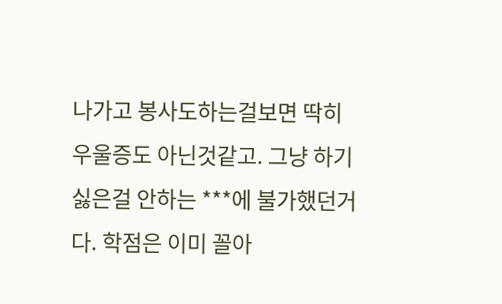나가고 봉사도하는걸보면 딱히 우울증도 아닌것같고. 그냥 하기싫은걸 안하는 ***에 불가했던거다. 학점은 이미 꼴아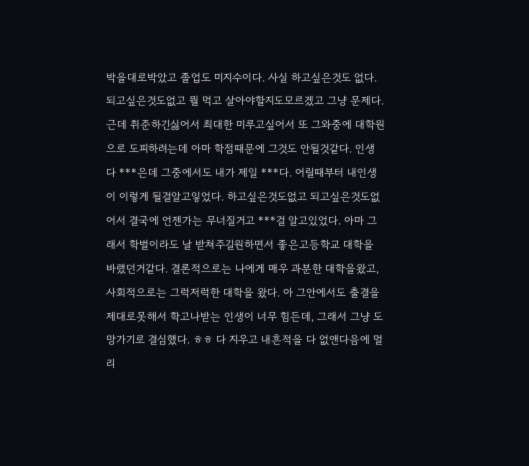박을대로박았고 졸업도 미지수이다. 사실 하고싶은것도 없다. 되고싶은것도없고 뭘 먹고 살아야할지도모르겠고 그냥 문제다. 근데 취준하긴싫어서 최대한 미루고싶어서 또 그와중에 대학원으로 도피하려는데 아마 학점때문에 그것도 안될것같다. 인생 다 ***은데 그중에서도 내가 제일 ***다. 어릴때부터 내인생이 이렇게 될걸알고잏었다. 하고싶은것도없고 되고싶은것도없어서 결국에 언젠가는 무너질거고 ***걸 알고있었다. 아마 그래서 학벌이라도 날 받쳐주길원하면서 좋은고등학교 대학을 바랬던거같다. 결론적으로는 나에게 매우 과분한 대학을왔고, 사회적으로는 그럭저럭한 대학을 왔다. 아 그안에서도 출결을 제대로못해서 학고나받는 인생이 너무 힘든데, 그래서 그냥 도망가기로 결심했다. ㅎㅎ 다 지우고 내흔적을 다 없앤다음에 멀리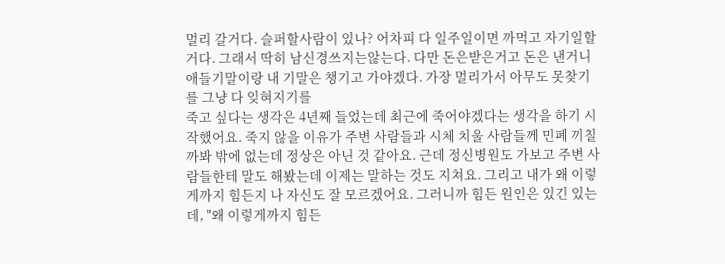멀리 갈거다. 슬퍼할사람이 있나? 어차피 다 일주일이면 까먹고 자기일할거다. 그래서 딱히 남신경쓰지는않는다. 다만 돈은받은거고 돈은 낸거니 애들기말이랑 내 기말은 챙기고 가야겠다. 가장 멀리가서 아무도 못찾기를 그냥 다 잊혀지기를
죽고 싶다는 생각은 4년째 들었는데 최근에 죽어야겠다는 생각을 하기 시작했어요. 죽지 않을 이유가 주변 사람들과 시체 치울 사람들께 민폐 끼칠까봐 밖에 없는데 정상은 아닌 것 같아요. 근데 정신병원도 가보고 주변 사람들한테 말도 해봤는데 이제는 말하는 것도 지쳐요. 그리고 내가 왜 이렇게까지 힘든지 나 자신도 잘 모르겠어요. 그러니까 힘든 원인은 있긴 있는데, "왜 이렇게까지 힘든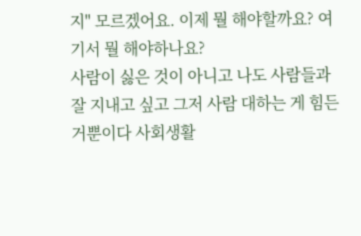지" 모르겠어요. 이제 뭘 해야할까요? 여기서 뭘 해야하나요?
사람이 싫은 것이 아니고 나도 사람들과 잘 지내고 싶고 그저 사람 대하는 게 힘든 거뿐이다 사회생활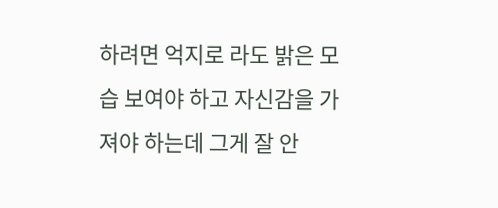하려면 억지로 라도 밝은 모습 보여야 하고 자신감을 가져야 하는데 그게 잘 안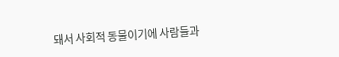돼서 사회적 동물이기에 사람들과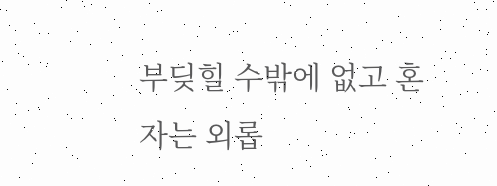부딪힐 수밖에 없고 혼자는 외롭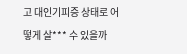고 대인기피증 상태로 어떻게 살*** 수 있을까